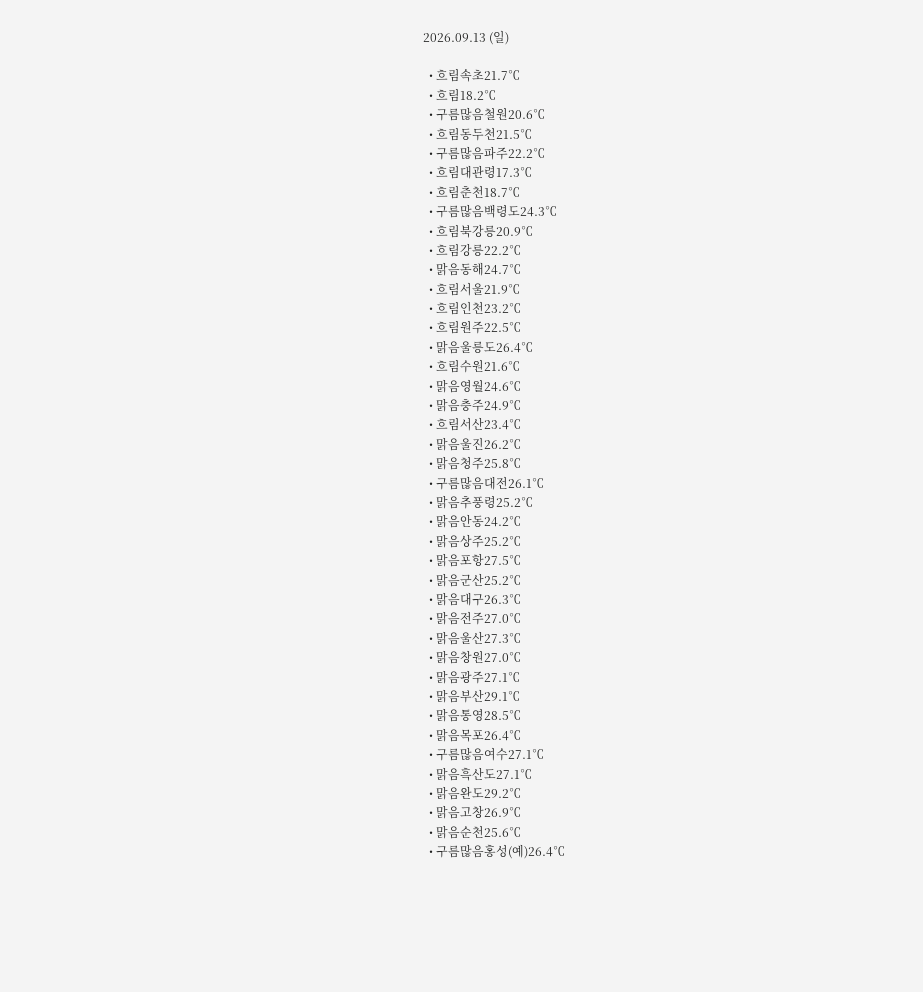2026.09.13 (일)

  • 흐림속초21.7℃
  • 흐림18.2℃
  • 구름많음철원20.6℃
  • 흐림동두천21.5℃
  • 구름많음파주22.2℃
  • 흐림대관령17.3℃
  • 흐림춘천18.7℃
  • 구름많음백령도24.3℃
  • 흐림북강릉20.9℃
  • 흐림강릉22.2℃
  • 맑음동해24.7℃
  • 흐림서울21.9℃
  • 흐림인천23.2℃
  • 흐림원주22.5℃
  • 맑음울릉도26.4℃
  • 흐림수원21.6℃
  • 맑음영월24.6℃
  • 맑음충주24.9℃
  • 흐림서산23.4℃
  • 맑음울진26.2℃
  • 맑음청주25.8℃
  • 구름많음대전26.1℃
  • 맑음추풍령25.2℃
  • 맑음안동24.2℃
  • 맑음상주25.2℃
  • 맑음포항27.5℃
  • 맑음군산25.2℃
  • 맑음대구26.3℃
  • 맑음전주27.0℃
  • 맑음울산27.3℃
  • 맑음창원27.0℃
  • 맑음광주27.1℃
  • 맑음부산29.1℃
  • 맑음통영28.5℃
  • 맑음목포26.4℃
  • 구름많음여수27.1℃
  • 맑음흑산도27.1℃
  • 맑음완도29.2℃
  • 맑음고창26.9℃
  • 맑음순천25.6℃
  • 구름많음홍성(예)26.4℃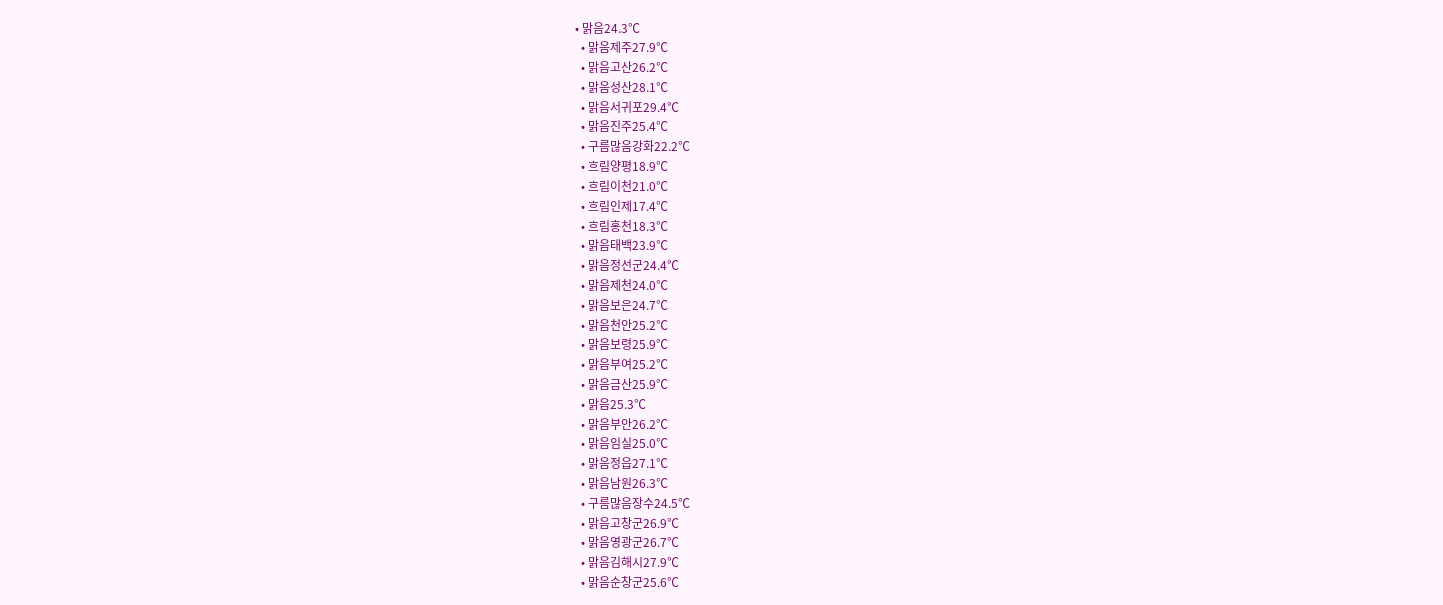• 맑음24.3℃
  • 맑음제주27.9℃
  • 맑음고산26.2℃
  • 맑음성산28.1℃
  • 맑음서귀포29.4℃
  • 맑음진주25.4℃
  • 구름많음강화22.2℃
  • 흐림양평18.9℃
  • 흐림이천21.0℃
  • 흐림인제17.4℃
  • 흐림홍천18.3℃
  • 맑음태백23.9℃
  • 맑음정선군24.4℃
  • 맑음제천24.0℃
  • 맑음보은24.7℃
  • 맑음천안25.2℃
  • 맑음보령25.9℃
  • 맑음부여25.2℃
  • 맑음금산25.9℃
  • 맑음25.3℃
  • 맑음부안26.2℃
  • 맑음임실25.0℃
  • 맑음정읍27.1℃
  • 맑음남원26.3℃
  • 구름많음장수24.5℃
  • 맑음고창군26.9℃
  • 맑음영광군26.7℃
  • 맑음김해시27.9℃
  • 맑음순창군25.6℃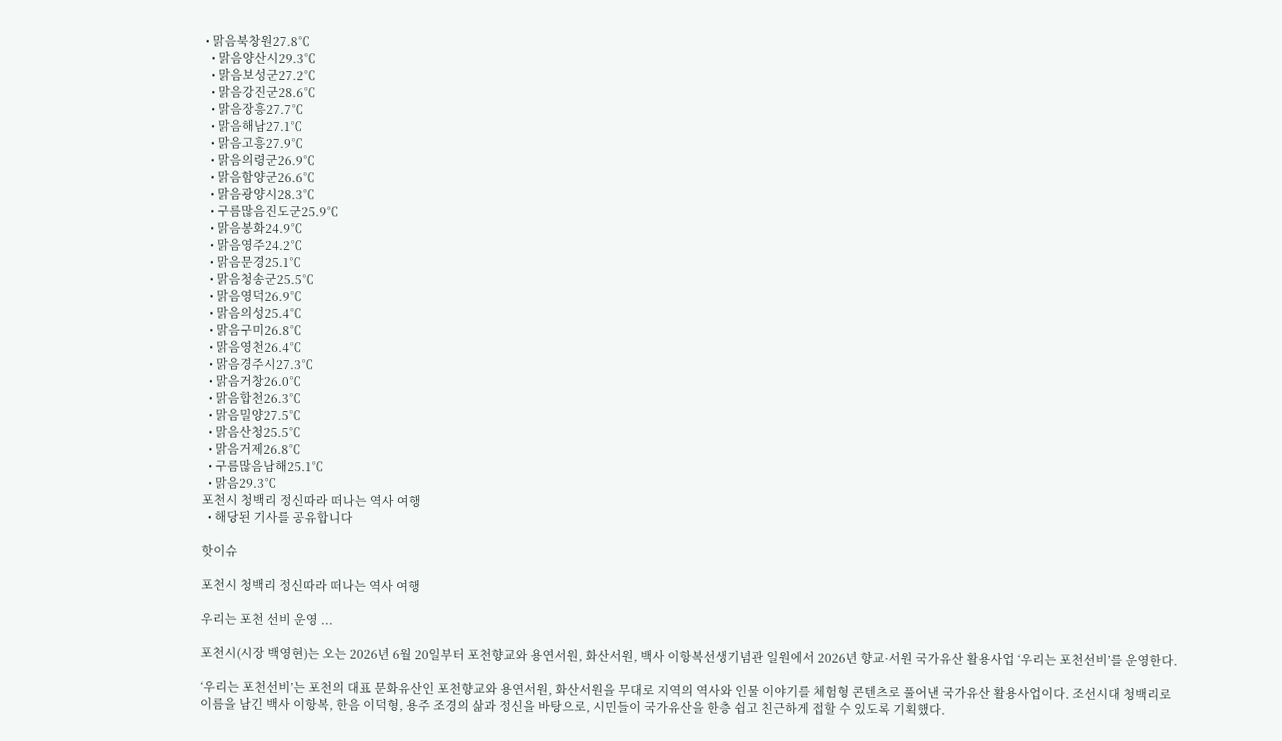• 맑음북창원27.8℃
  • 맑음양산시29.3℃
  • 맑음보성군27.2℃
  • 맑음강진군28.6℃
  • 맑음장흥27.7℃
  • 맑음해남27.1℃
  • 맑음고흥27.9℃
  • 맑음의령군26.9℃
  • 맑음함양군26.6℃
  • 맑음광양시28.3℃
  • 구름많음진도군25.9℃
  • 맑음봉화24.9℃
  • 맑음영주24.2℃
  • 맑음문경25.1℃
  • 맑음청송군25.5℃
  • 맑음영덕26.9℃
  • 맑음의성25.4℃
  • 맑음구미26.8℃
  • 맑음영천26.4℃
  • 맑음경주시27.3℃
  • 맑음거창26.0℃
  • 맑음합천26.3℃
  • 맑음밀양27.5℃
  • 맑음산청25.5℃
  • 맑음거제26.8℃
  • 구름많음남해25.1℃
  • 맑음29.3℃
포천시 청백리 정신따라 떠나는 역사 여행
  • 해당된 기사를 공유합니다

핫이슈

포천시 청백리 정신따라 떠나는 역사 여행

우리는 포천 선비 운영 ...

포천시(시장 백영현)는 오는 2026년 6월 20일부터 포천향교와 용연서원, 화산서원, 백사 이항복선생기념관 일원에서 2026년 향교·서원 국가유산 활용사업 ‘우리는 포천선비’를 운영한다.

‘우리는 포천선비’는 포천의 대표 문화유산인 포천향교와 용연서원, 화산서원을 무대로 지역의 역사와 인물 이야기를 체험형 콘텐츠로 풀어낸 국가유산 활용사업이다. 조선시대 청백리로 이름을 남긴 백사 이항복, 한음 이덕형, 용주 조경의 삶과 정신을 바탕으로, 시민들이 국가유산을 한층 쉽고 친근하게 접할 수 있도록 기획했다.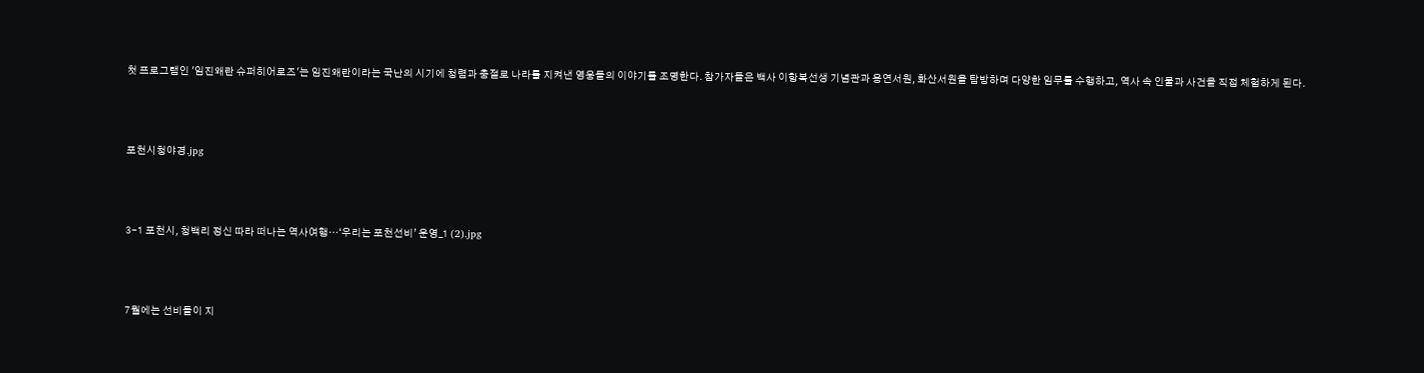첫 프로그램인 '임진왜란 슈퍼히어로즈'는 임진왜란이라는 국난의 시기에 청렴과 충절로 나라를 지켜낸 영웅들의 이야기를 조명한다. 참가자들은 백사 이항복선생 기념관과 용연서원, 화산서원을 탐방하며 다양한 임무를 수행하고, 역사 속 인물과 사건을 직접 체험하게 된다.



포천시청야경.jpg



3-1 포천시, 청백리 정신 따라 떠나는 역사여행…‘우리는 포천선비’ 운영_1 (2).jpg



7월에는 선비들이 지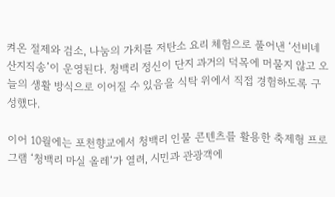켜온 절제와 검소, 나눔의 가치를 저탄소 요리 체험으로 풀어낸 ‘선비네 산지직송’이 운영된다. 청백리 정신이 단지 과거의 덕목에 머물지 않고 오늘의 생활 방식으로 이어질 수 있음을 식탁 위에서 직접 경험하도록 구성했다.

이어 10월에는 포천향교에서 청백리 인물 콘텐츠를 활용한 축제형 프로그램 ‘청백리 마실 올레’가 열려, 시민과 관광객에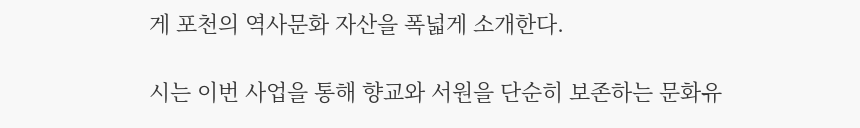게 포천의 역사문화 자산을 폭넓게 소개한다.

시는 이번 사업을 통해 향교와 서원을 단순히 보존하는 문화유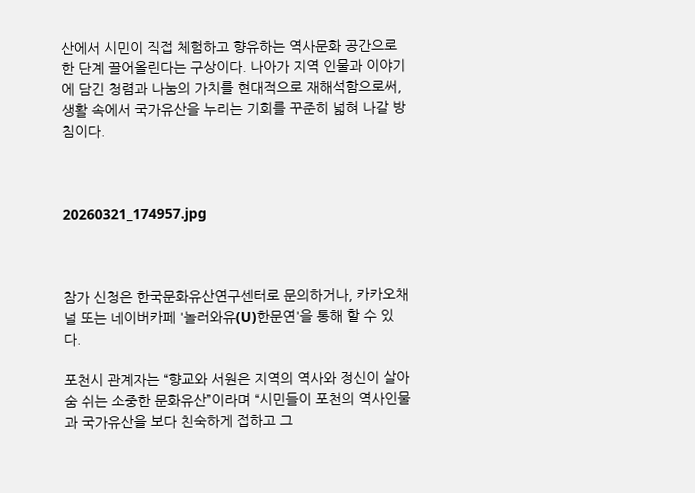산에서 시민이 직접 체험하고 향유하는 역사문화 공간으로 한 단계 끌어올린다는 구상이다. 나아가 지역 인물과 이야기에 담긴 청렴과 나눔의 가치를 현대적으로 재해석함으로써, 생활 속에서 국가유산을 누리는 기회를 꾸준히 넓혀 나갈 방침이다.



20260321_174957.jpg



참가 신청은 한국문화유산연구센터로 문의하거나, 카카오채널 또는 네이버카페 '놀러와유(U)한문연'을 통해 할 수 있다.

포천시 관계자는 “향교와 서원은 지역의 역사와 정신이 살아 숨 쉬는 소중한 문화유산”이라며 “시민들이 포천의 역사인물과 국가유산을 보다 친숙하게 접하고 그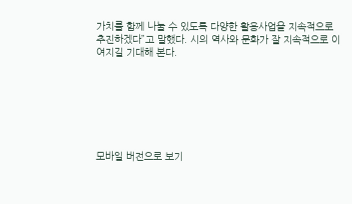가치를 함께 나눌 수 있도록 다양한 활용사업을 지속적으로 추진하겠다”고 말했다. 시의 역사와 문화가 잘 지속적으로 이여지길 기대해 본다.







모바일 버전으로 보기